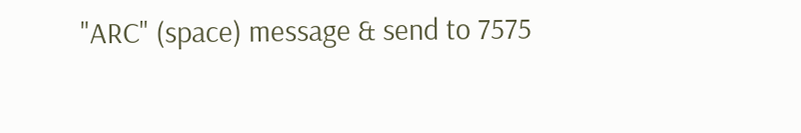"ARC" (space) message & send to 7575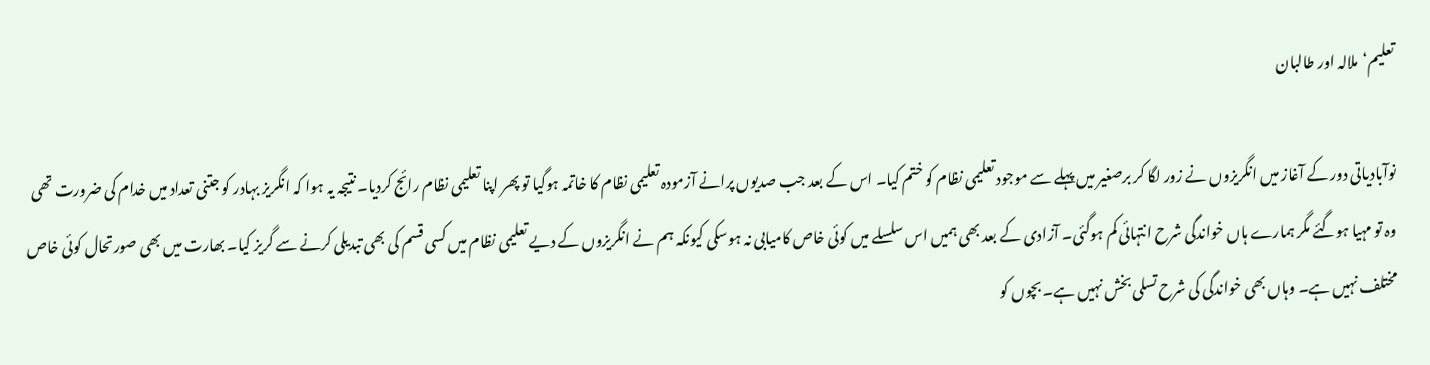تعلیم‘ملالہ اور طالبان

نوآبادیاتی دور کے آغاز میں انگریزوں نے زور لگا کر برصغیر میں پہلے سے موجود تعلیمی نظام کو ختم کیا۔ اس کے بعد جب صدیوں پرانے آزمودہ تعلیمی نظام کا خاتمہ ہوگیا تو پھر اپنا تعلیمی نظام رائج کردیا۔ نتیجہ یہ ہوا کہ انگریز بہادر کو جتنی تعداد میں خدام کی ضرورت تھی وہ تو مہیا ہوگئے مگر ہمارے ہاں خواندگی شرح انتہائی کم ہوگئی۔ آزادی کے بعد بھی ہمیں اس سلسلے میں کوئی خاص کامیابی نہ ہوسکی کیونکہ ہم نے انگریزوں کے دیے تعلیمی نظام میں کسی قسم کی بھی تبدیلی کرنے سے گریز کیا۔ بھارت میں بھی صورتحال کوئی خاص مختلف نہیں ہے۔ وہاں بھی خواندگی کی شرح تسلی بخش نہیں ہے۔ بچوں کو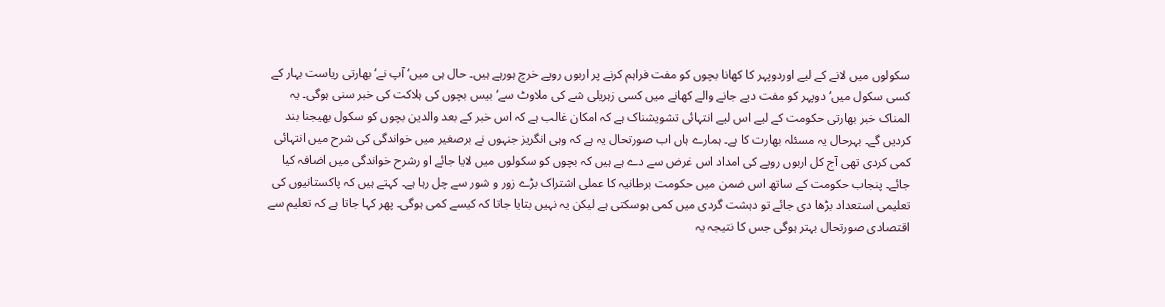سکولوں میں لانے کے لیے اوردوپہر کا کھانا بچوں کو مفت فراہم کرنے پر اربوں روپے خرچ ہورہے ہیں۔ حال ہی میں‘ آپ نے‘ بھارتی ریاست بہار کے کسی سکول میں‘ دوپہر کو مفت دیے جانے والے کھانے میں کسی زہریلی شے کی ملاوٹ سے‘ بیس بچوں کی ہلاکت کی خبر سنی ہوگی۔ یہ المناک خبر بھارتی حکومت کے لیے اس لیے انتہائی تشویشناک ہے کہ امکان غالب ہے کہ اس خبر کے بعد والدین بچوں کو سکول بھیجنا بند کردیں گے۔ بہرحال یہ مسئلہ بھارت کا ہے۔ ہمارے ہاں اب صورتحال یہ ہے کہ وہی انگریز جنہوں نے برصغیر میں خواندگی کی شرح میں انتہائی کمی کردی تھی آج کل اربوں روپے کی امداد اس غرض سے دے ہے ہیں کہ بچوں کو سکولوں میں لایا جائے او رشرح خواندگی میں اضافہ کیا جائے۔ پنجاب حکومت کے ساتھ اس ضمن میں حکومت برطانیہ کا عملی اشتراک بڑے زور و شور سے چل رہا ہے۔ کہتے ہیں کہ پاکستانیوں کی تعلیمی استعداد بڑھا دی جائے تو دہشت گردی میں کمی ہوسکتی ہے لیکن یہ نہیں بتایا جاتا کہ کیسے کمی ہوگی۔ پھر کہا جاتا ہے کہ تعلیم سے اقتصادی صورتحال بہتر ہوگی جس کا نتیجہ یہ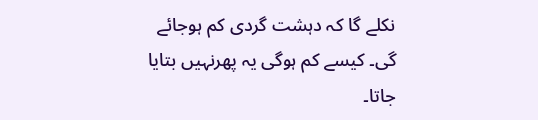نکلے گا کہ دہشت گردی کم ہوجائے گی۔ کیسے کم ہوگی یہ پھرنہیں بتایا جاتا۔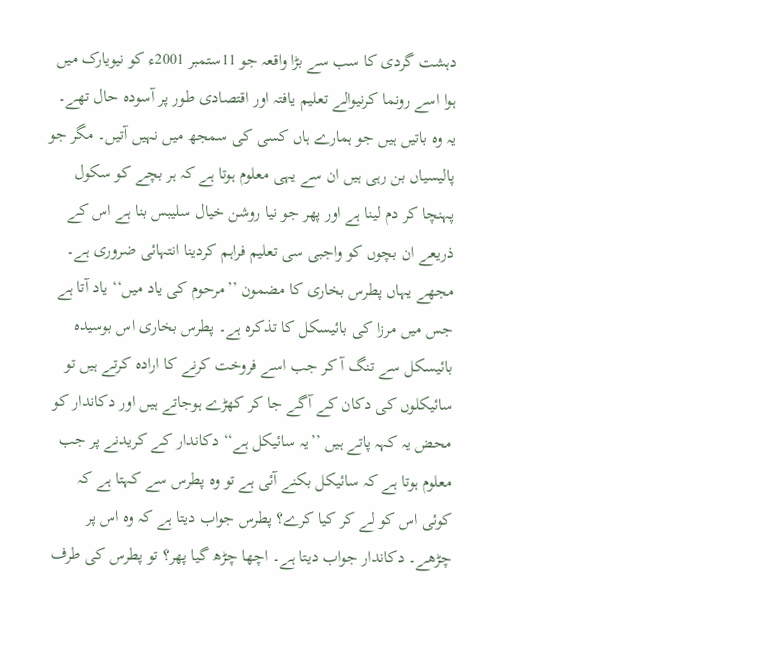دہشت گردی کا سب سے بڑا واقعہ جو 11ستمبر 2001ء کو نیویارک میں ہوا اسے رونما کرنیوالے تعلیم یافتہ اور اقتصادی طور پر آسودہ حال تھے۔ یہ وہ باتیں ہیں جو ہمارے ہاں کسی کی سمجھ میں نہیں آتیں۔ مگر جو پالیسیاں بن رہی ہیں ان سے یہی معلوم ہوتا ہے کہ ہر بچے کو سکول پہنچا کر دم لینا ہے اور پھر جو نیا روشن خیال سلیبس بنا ہے اس کے ذریعے ان بچوں کو واجبی سی تعلیم فراہم کردینا انتہائی ضروری ہے۔ مجھے یہاں پطرس بخاری کا مضمون ’’مرحوم کی یاد میں‘‘ یاد آتا ہے جس میں مرزا کی بائیسکل کا تذکرہ ہے۔ پطرس بخاری اس بوسیدہ بائیسکل سے تنگ آ کر جب اسے فروخت کرنے کا ارادہ کرتے ہیں تو سائیکلوں کی دکان کے آگے جا کر کھڑے ہوجاتے ہیں اور دکاندار کو محض یہ کہہ پاتے ہیں ’’یہ سائیکل ہے‘‘ دکاندار کے کریدنے پر جب معلوم ہوتا ہے کہ سائیکل بکنے آئی ہے تو وہ پطرس سے کہتا ہے کہ کوئی اس کو لے کر کیا کرے؟ پطرس جواب دیتا ہے کہ وہ اس پر چڑھے۔ دکاندار جواب دیتا ہے۔ اچھا چڑھ گیا پھر؟ تو پطرس کی طرف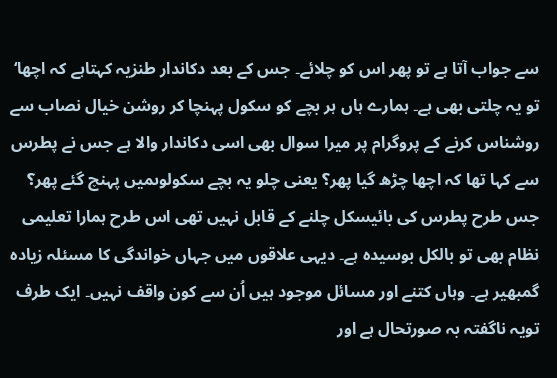سے جواب آتا ہے تو پھر اس کو چلائے۔ جس کے بعد دکاندار طنزیہ کہتاہے کہ اچھا‘ تو یہ چلتی بھی ہے۔ ہمارے ہاں ہر بچے کو سکول پہنچا کر روشن خیال نصاب سے روشناس کرنے کے پروگرام پر میرا سوال بھی اسی دکاندار والا ہے جس نے پطرس سے کہا تھا کہ اچھا چڑھ گیا پھر؟ یعنی چلو یہ بچے سکولوںمیں پہنچ گئے پھر؟ جس طرح پطرس کی بائیسکل چلنے کے قابل نہیں تھی اس طرح ہمارا تعلیمی نظام بھی تو بالکل بوسیدہ ہے۔ دیہی علاقوں میں جہاں خواندگی کا مسئلہ زیادہ گمبھیر ہے۔ وہاں کتنے اور مسائل موجود ہیں اُن سے کون واقف نہیں۔ ایک طرف تویہ ناگفتہ بہ صورتحال ہے اور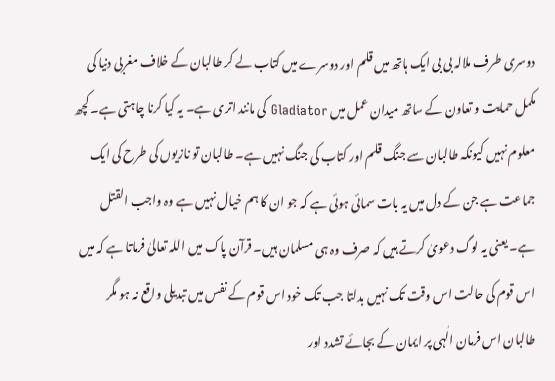دوسری طرف ملالہ بی بی ایک ہاتھ میں قلم اور دوسرے میں کتاب لے کر طالبان کے خلاف مغربی دنیا کی مکمل حمایت و تعاون کے ساتھ میدان عمل میں Gladiator کی مانند اتری ہے۔ یہ کیا کرنا چاہتی ہے۔ کچھ معلوم نہیں کیونکہ طالبان سے جنگ قلم اور کتاب کی جنگ نہیں ہے۔ طالبان تو نازیوں کی طرح کی ایک جماعت ہے جن کے دل میں یہ بات سمائی ہوئی ہے کہ جو ان کا ہم خیال نہیں ہے وہ واجب القتل ہے۔ یعنی یہ لوگ دعویٰ کرتے ہیں کہ صرف وہ ہی مسلمان ہیں۔ قرآن پاک میں اللہ تعالیٰ فرماتا ہے کہ میں اس قوم کی حالت اس وقت تک نہیں بدلتا جب تک خود اس قوم کے نفس میں تبدیلی واقع نہ ہو مگر طالبان اس فرمان الٰہی پر ایمان کے بجائے تشدد اور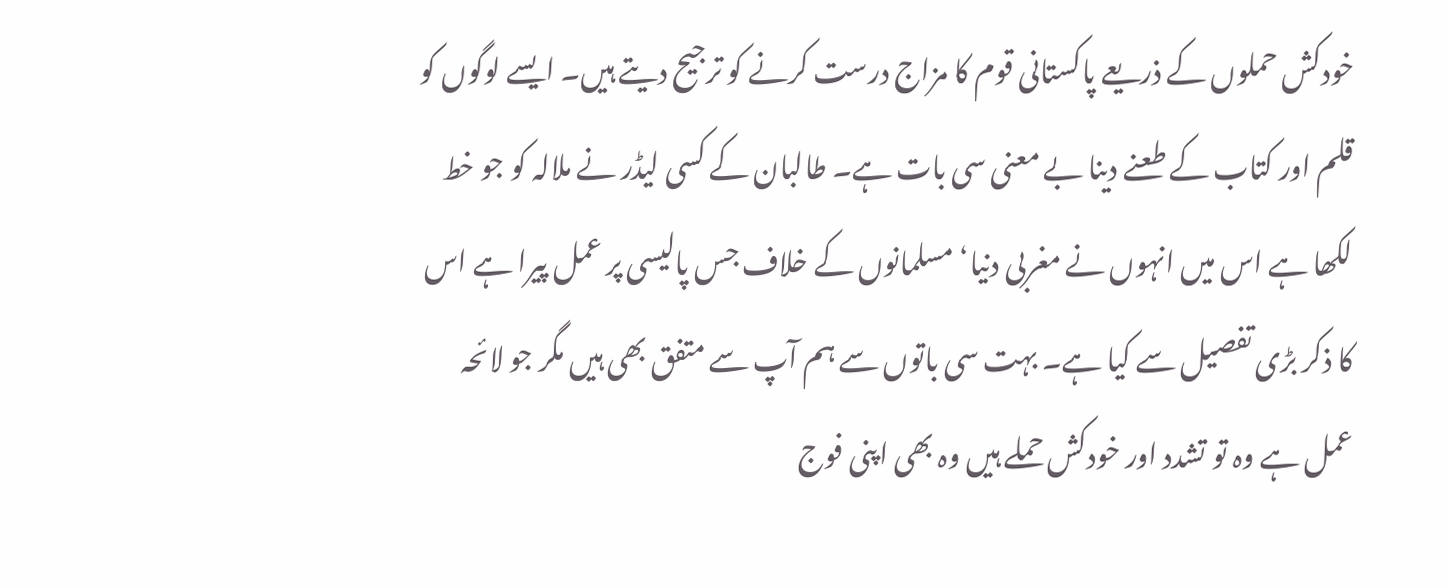خودکش حملوں کے ذریعے پاکستانی قوم کا مزاج درست کرنے کو ترجیح دیتے ہیں۔ ایسے لوگوں کو قلم اور کتاب کے طعنے دینا بے معنی سی بات ہے۔ طالبان کے کسی لیڈر نے ملالہ کو جو خط لکھا ہے اس میں انہوں نے مغربی دنیا‘ مسلمانوں کے خلاف جس پالیسی پر عمل پیرا ہے اس کا ذکر بڑی تفصیل سے کیا ہے۔ بہت سی باتوں سے ہم آپ سے متفق بھی ہیں مگر جو لائحہ عمل ہے وہ تو تشدد اور خودکش حملے ہیں وہ بھی اپنی فوج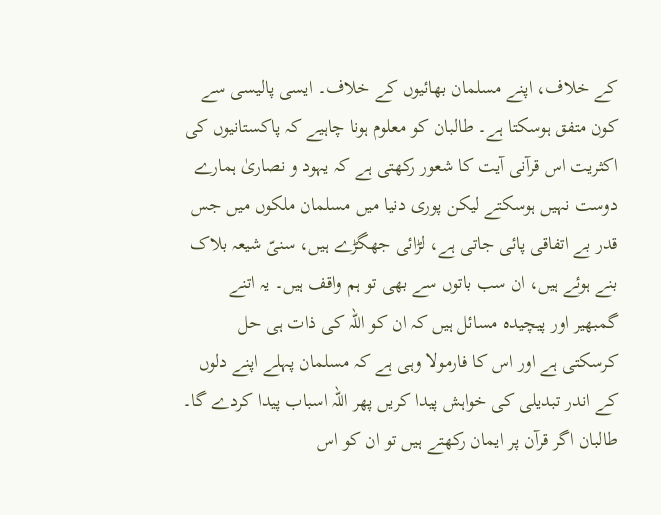کے خلاف، اپنے مسلمان بھائیوں کے خلاف۔ ایسی پالیسی سے کون متفق ہوسکتا ہے۔ طالبان کو معلوم ہونا چاہیے کہ پاکستانیوں کی اکثریت اس قرآنی آیت کا شعور رکھتی ہے کہ یہود و نصاریٰ ہمارے دوست نہیں ہوسکتے لیکن پوری دنیا میں مسلمان ملکوں میں جس قدر بے اتفاقی پائی جاتی ہے، لڑائی جھگڑے ہیں، سنیّ شیعہ بلاک بنے ہوئے ہیں، ان سب باتوں سے بھی تو ہم واقف ہیں۔ یہ اتنے گمبھیر اور پیچیدہ مسائل ہیں کہ ان کو اللہ کی ذات ہی حل کرسکتی ہے اور اس کا فارمولا وہی ہے کہ مسلمان پہلے اپنے دلوں کے اندر تبدیلی کی خواہش پیدا کریں پھر اللہ اسباب پیدا کردے گا۔ طالبان اگر قرآن پر ایمان رکھتے ہیں تو ان کو اس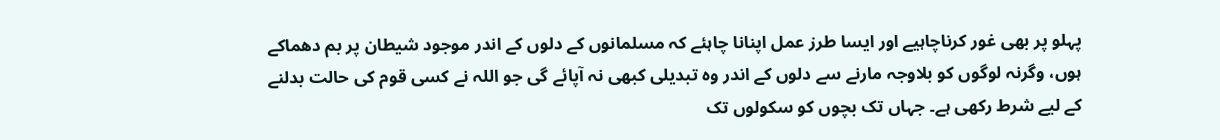پہلو پر بھی غور کرناچاہیے اور ایسا طرز عمل اپنانا چاہئے کہ مسلمانوں کے دلوں کے اندر موجود شیطان پر بم دھماکے ہوں، وگرنہ لوگوں کو بلاوجہ مارنے سے دلوں کے اندر وہ تبدیلی کبھی نہ آپائے گی جو اللہ نے کسی قوم کی حالت بدلنے کے لیے شرط رکھی ہے۔ جہاں تک بچوں کو سکولوں تک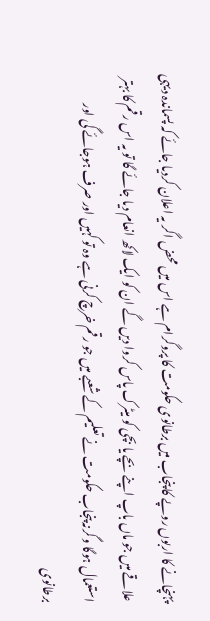پہنچانے کا اربوں روپے کا پنجاب میں برطانوی حکومت کا پروگرام ہے اس میں محض اگر یہ اعلان کردیا جائے کہ پسماندہ دیہی علاقے میں جو ماں باپ اپنے بچے یا بچی کو میٹرک پاس کروا دیں گے ان کو ایک لاکھ انعام دیا جائے گا تو یہ اس رقم کا بہتر استعمال ہوگا وگرنہ پنجاب حکومت نے تعلیم کے شعبے میں جو رقم خرچ کرنی ہے وہ تو کہیں اور صرف ہوجائے گی اور برطانوی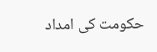حکومت کی امداد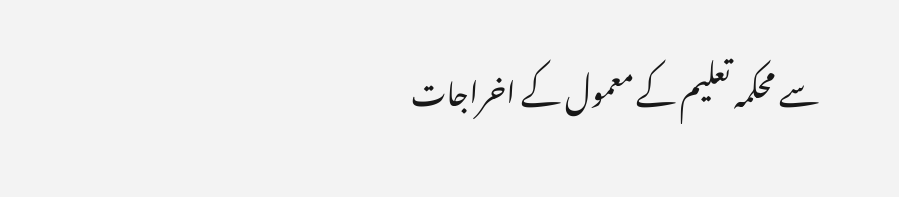سے محکمہ تعلیم کے معمول کے اخراجات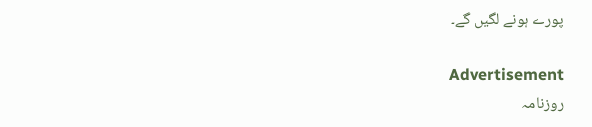پورے ہونے لگیں گے۔

Advertisement
روزنامہ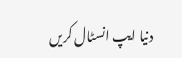دنیا ایپ انسٹال کریں